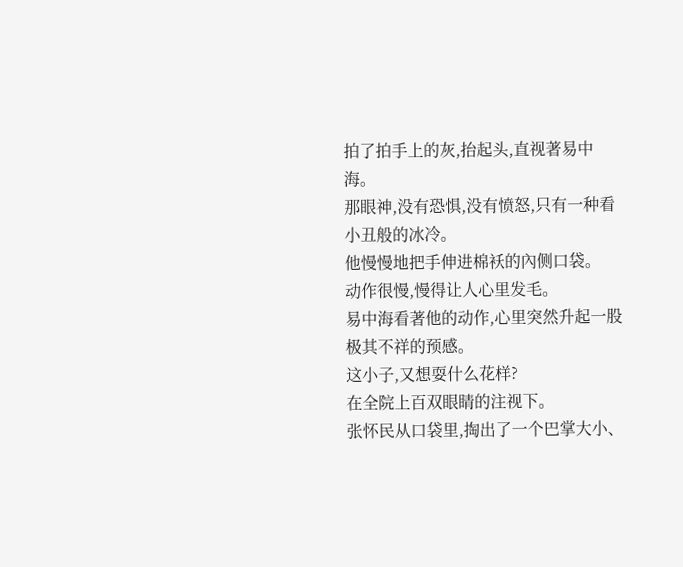拍了拍手上的灰,抬起头,直视著易中海。
那眼神,没有恐惧,没有愤怒,只有一种看小丑般的冰冷。
他慢慢地把手伸进棉袄的內侧口袋。
动作很慢,慢得让人心里发毛。
易中海看著他的动作,心里突然升起一股极其不祥的预感。
这小子,又想耍什么花样?
在全院上百双眼睛的注视下。
张怀民从口袋里,掏出了一个巴掌大小、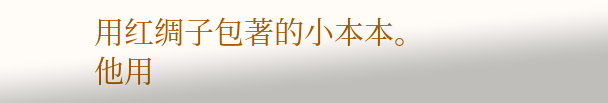用红绸子包著的小本本。
他用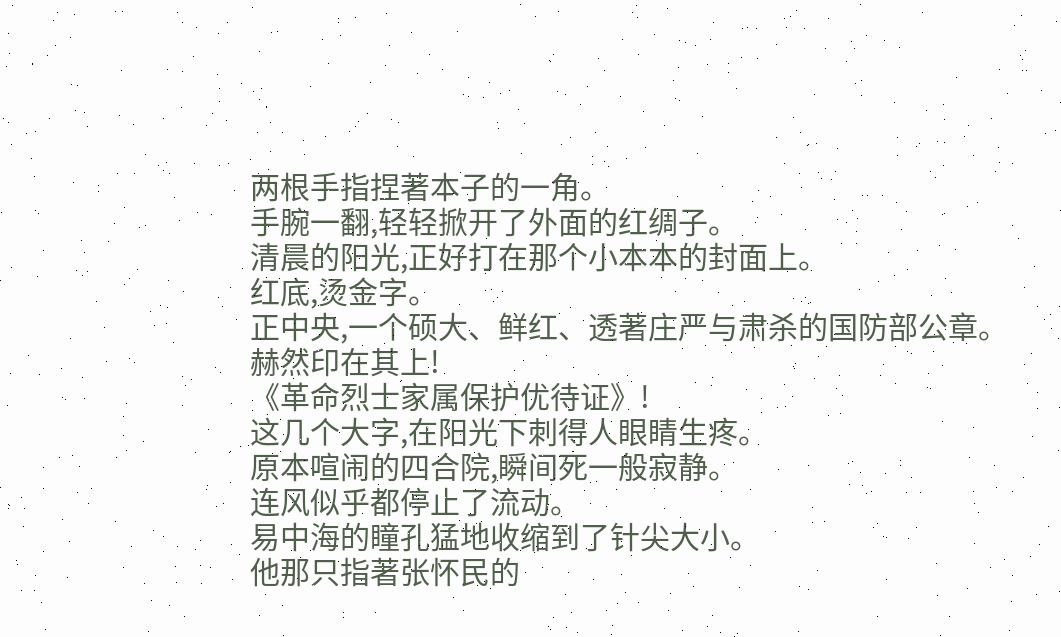两根手指捏著本子的一角。
手腕一翻,轻轻掀开了外面的红绸子。
清晨的阳光,正好打在那个小本本的封面上。
红底,烫金字。
正中央,一个硕大、鲜红、透著庄严与肃杀的国防部公章。
赫然印在其上!
《革命烈士家属保护优待证》!
这几个大字,在阳光下刺得人眼睛生疼。
原本喧闹的四合院,瞬间死一般寂静。
连风似乎都停止了流动。
易中海的瞳孔猛地收缩到了针尖大小。
他那只指著张怀民的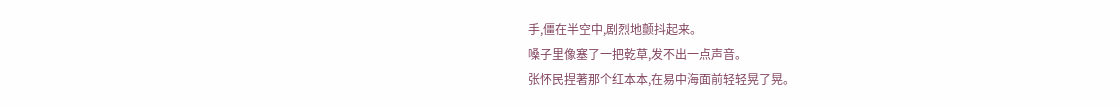手,僵在半空中,剧烈地颤抖起来。
嗓子里像塞了一把乾草,发不出一点声音。
张怀民捏著那个红本本,在易中海面前轻轻晃了晃。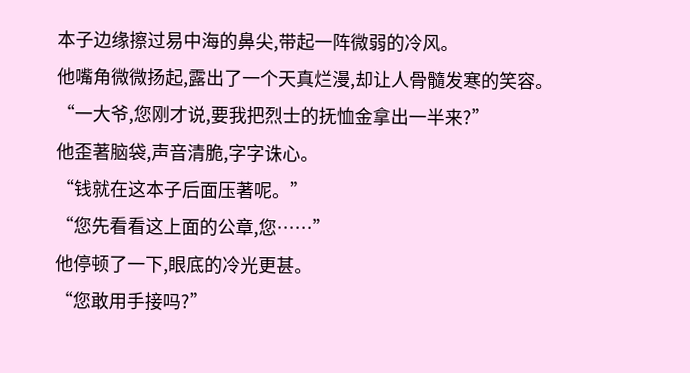本子边缘擦过易中海的鼻尖,带起一阵微弱的冷风。
他嘴角微微扬起,露出了一个天真烂漫,却让人骨髓发寒的笑容。
“一大爷,您刚才说,要我把烈士的抚恤金拿出一半来?”
他歪著脑袋,声音清脆,字字诛心。
“钱就在这本子后面压著呢。”
“您先看看这上面的公章,您……”
他停顿了一下,眼底的冷光更甚。
“您敢用手接吗?”